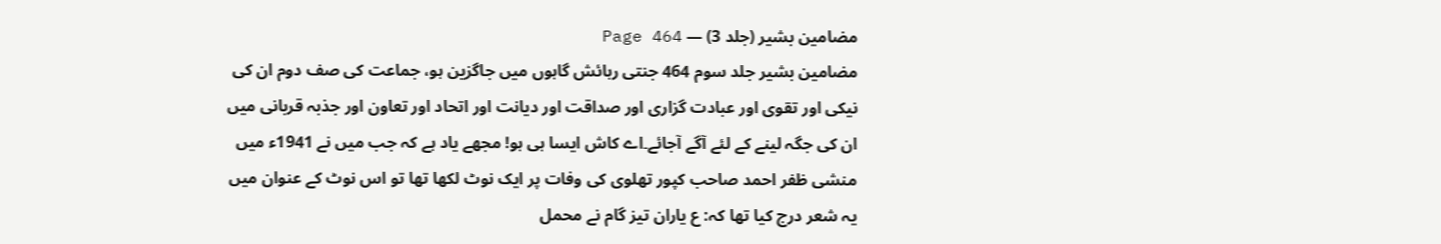مضامین بشیر (جلد 3) — Page 464
مضامین بشیر جلد سوم 464 جنتی رہائش گاہوں میں جاگزین ہو، جماعت کی صف دوم ان کی نیکی اور تقوی اور عبادت گزاری اور صداقت اور دیانت اور اتحاد اور تعاون اور جذبہ قربانی میں ان کی جگہ لینے کے لئے آگے آجائے۔اے کاش ایسا ہی ہو! مجھے یاد ہے کہ جب میں نے 1941ء میں منشی ظفر احمد صاحب کپور تھلوی کی وفات پر ایک نوٹ لکھا تھا تو اس نوٹ کے عنوان میں یہ شعر درج کیا تھا کہ: ع یاران تیز گام نے محمل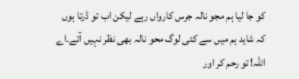کو جا لیا ہم مجو نالہ جرس کارواں رہے لیکن اب تو ڈرتا ہوں کہ شاید ہم میں سے کئی لوگ محو نالہ بھی نظر نہیں آتے۔اے اللہ! تو رحم کر اور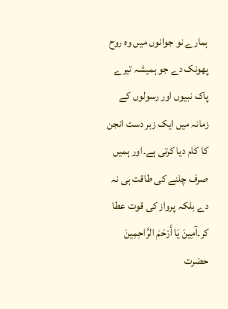ہمارے نو جوانوں میں وہ روح پھونک دے جو ہمیشہ تیرے پاک نبیوں اور رسولوں کے زمانہ میں ایک زبر دست انجن کا کام دیا کرتی ہے۔اور ہمیں صرف چلنے کی طاقت ہی نہ دے بلکہ پرواز کی قوت عطا کر۔آمِينَ يَا أَرْحَمَ الرَّاحِمِينَ حضرت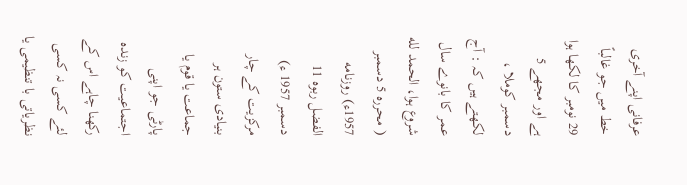عرفانی اپنے آخری خط میں جو غالباً 29 نومبر کا لکھا ہوا ہے اور مجھے 5 دسمبر کوملا ، لکھتے ہیں کہ : آج عمر کا بانوے سال شروع ہوا، الحمد لله ( محرره 5 دسمبر 1957ء) روزنامه الفضل ربوہ 11 دسمبر 1957 ء) مرکزیت کے چار بنیادی ستون ہر جماعت یا قوم یا پارٹی جو اپنی اجتماعیت کو زندہ رکھنا چاہے اس کے لئے کسی نہ کسی نظریاتی با تنظیمی یا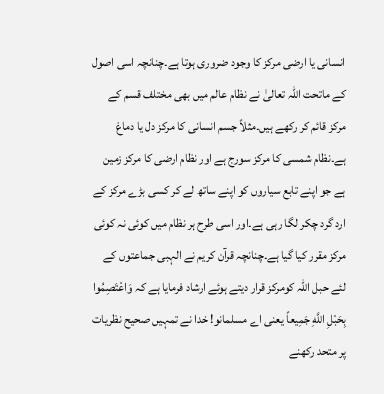انسانی یا ارضی مرکز کا وجود ضروری ہوتا ہے۔چنانچہ اسی اصول کے ماتحت اللہ تعالیٰ نے نظام عالم میں بھی مختلف قسم کے مرکز قائم کر رکھے ہیں۔مثلاً جسم انسانی کا مرکز دل یا دماغ ہے۔نظام شمسی کا مرکز سورج ہے اور نظام ارضی کا مرکز زمین ہے جو اپنے تابع سیاروں کو اپنے ساتھ لے کر کسی بڑے مرکز کے ارد گرد چکر لگا رہی ہے۔اور اسی طرح ہر نظام میں کوئی نہ کوئی مرکز مقرر کیا گیا ہے۔چنانچہ قرآن کریم نے الہبی جماعتوں کے لئے حبل اللہ کومرکز قرار دیتے ہوئے ارشاد فرمایا ہے کہ وَاعْتَصِمُوا بِحَبْلِ اللَّهِ جَمِيعاً یعنی اے مسلمانو! خدا نے تمہیں صحیح نظریات پر متحد رکھنے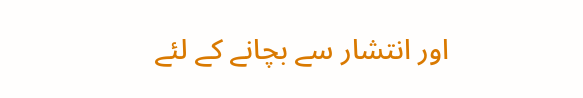اور انتشار سے بچانے کے لئے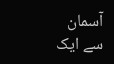آسمان سے ایک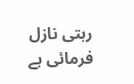رہتی نازل فرمائی ہے